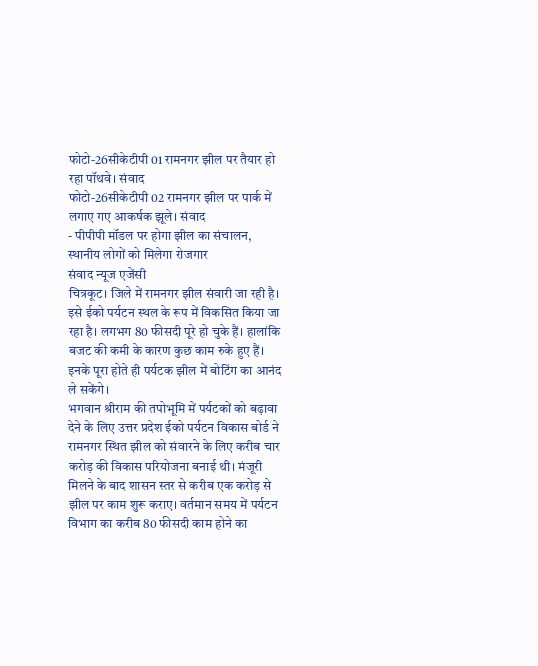फोटो-26सीकेटीपी 01 रामनगर झील पर तैयार हो रहा पॉथवे। संवाद
फोटो-26सीकेटीपी 02 रामनगर झील पर पार्क में लगाए गए आकर्षक झूले। संवाद
- पीपीपी मॉडल पर होगा झील का संचालन, स्थानीय लोगों को मिलेगा रोजगार
संवाद न्यूज एजेंसी
चित्रकूट। जिले में रामनगर झील संवारी जा रही है। इसे ईको पर्यटन स्थल के रूप में विकसित किया जा रहा है। लगभग 80 फीसदी पूरे हो चुके हैं। हालांकि बजट की कमी के कारण कुछ काम रुके हुए हैं। इनके पूरा होते ही पर्यटक झील में बोटिंग का आनंद ले सकेंगे।
भगवान श्रीराम की तपोभूमि में पर्यटकों को बढ़ावा देने के लिए उत्तर प्रदेश ईको पर्यटन विकास बोर्ड ने रामनगर स्थित झील को संवारने के लिए करीब चार करोड़ की विकास परियोजना बनाई थी। मंजूरी मिलने के बाद शासन स्तर से करीब एक करोड़ से झील पर काम शुरू कराए। वर्तमान समय में पर्यटन विभाग का करीब 80 फीसदी काम होने का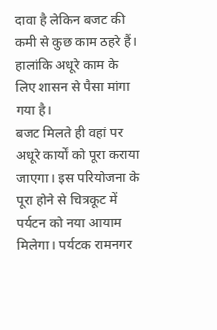दावा है लेकिन बजट की कमी से कुछ काम ठहरे हैं। हालांकि अधूरे काम के लिए शासन से पैसा मांगा गया है।
बजट मिलते ही वहां पर अधूरे कार्यों को पूरा कराया जाएगा। इस परियोजना के पूरा होने से चित्रकूट में पर्यटन को नया आयाम मिलेगा। पर्यटक रामनगर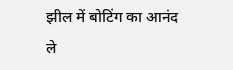झील में बोटिंग का आनंद ले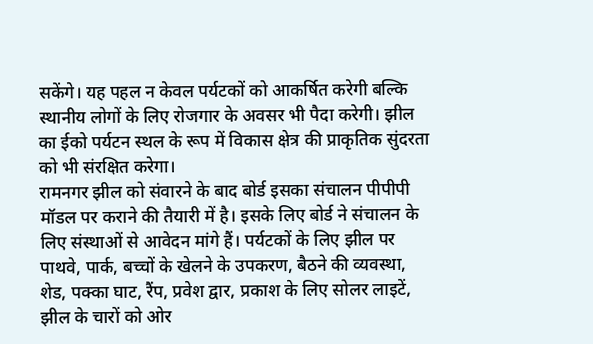सकेंगे। यह पहल न केवल पर्यटकों को आकर्षित करेगी बल्कि स्थानीय लोगों के लिए रोजगार के अवसर भी पैदा करेगी। झील का ईको पर्यटन स्थल के रूप में विकास क्षेत्र की प्राकृतिक सुंदरता को भी संरक्षित करेगा।
रामनगर झील को संवारने के बाद बोर्ड इसका संचालन पीपीपी मॉडल पर कराने की तैयारी में है। इसके लिए बोर्ड ने संचालन के लिए संस्थाओं से आवेदन मांगे हैं। पर्यटकों के लिए झील पर पाथवे, पार्क, बच्चों के खेलने के उपकरण, बैठने की व्यवस्था, शेड, पक्का घाट, रैंप, प्रवेश द्वार, प्रकाश के लिए सोलर लाइटें, झील के चारों को ओर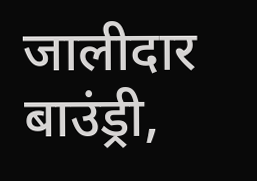जालीदार बाउंड्री,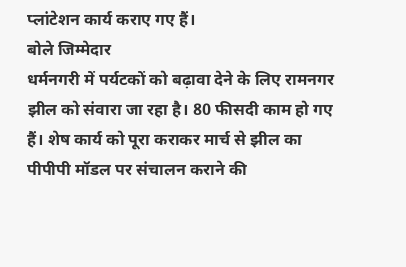प्लांटेशन कार्य कराए गए हैं।
बोले जिम्मेदार
धर्मनगरी में पर्यटकों को बढ़ावा देने के लिए रामनगर झील को संवारा जा रहा है। 80 फीसदी काम हो गए हैं। शेष कार्य को पूरा कराकर मार्च से झील का पीपीपी मॉडल पर संचालन कराने की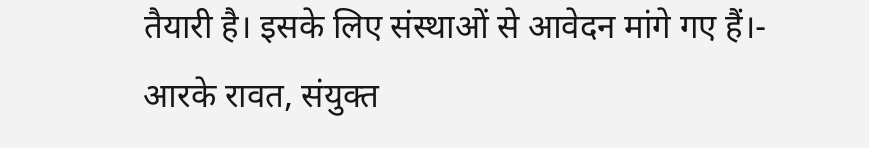तैयारी है। इसके लिए संस्थाओं से आवेदन मांगे गए हैं।- आरके रावत, संयुक्त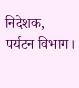निदेशक, पर्यटन विभाग।